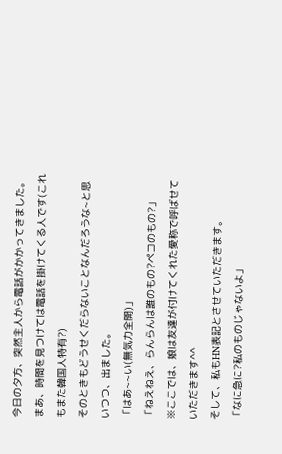今日の夕方、突然主人から電話がかかってきました。
まあ、時間を見つけては電話を掛けてくる人です(これもまた韓国人特有?)
そのときもどうせくだらないことなんだろうな~と思いつつ、出ました。
「はあ~~い(無気力全開)」
「ねえねえ、らんらんは誰のもの?ペコのもの?」
※ここでは、娘は友達が付けてくれた愛称で呼ばせていただきます^^
そして、私もHN表記とさせていただきます。
「なに急に?私のものじゃないよ」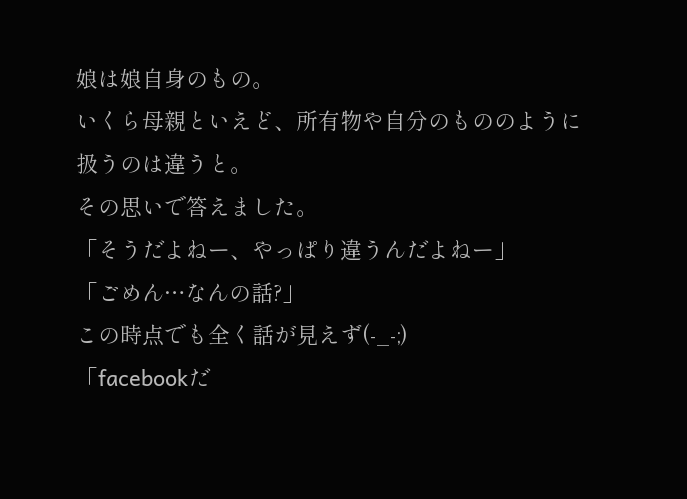娘は娘自身のもの。
いくら母親といえど、所有物や自分のもののように扱うのは違うと。
その思いで答えました。
「そうだよねー、やっぱり違うんだよねー」
「ごめん…なんの話?」
この時点でも全く話が見えず(-_-;)
「facebookだ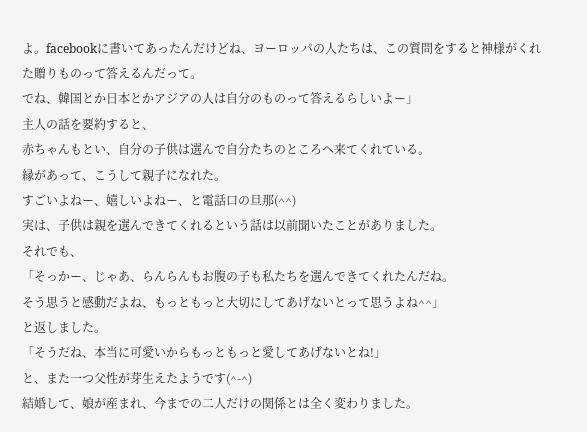よ。facebookに書いてあったんだけどね、ヨーロッパの人たちは、この質問をすると神様がくれた贈りものって答えるんだって。
でね、韓国とか日本とかアジアの人は自分のものって答えるらしいよー」
主人の話を要約すると、
赤ちゃんもとい、自分の子供は選んで自分たちのところへ来てくれている。
縁があって、こうして親子になれた。
すごいよねー、嬉しいよねー、と電話口の旦那(^^)
実は、子供は親を選んできてくれるという話は以前聞いたことがありました。
それでも、
「そっかー、じゃあ、らんらんもお腹の子も私たちを選んできてくれたんだね。
そう思うと感動だよね、もっともっと大切にしてあげないとって思うよね^^」
と返しました。
「そうだね、本当に可愛いからもっともっと愛してあげないとね!」
と、また一つ父性が芽生えたようです(^-^)
結婚して、娘が産まれ、今までの二人だけの関係とは全く変わりました。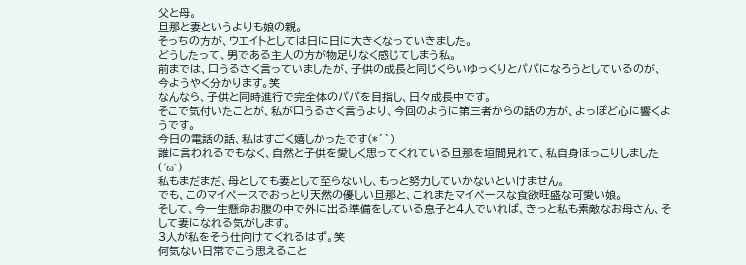父と母。
旦那と妻というよりも娘の親。
そっちの方が、ウエイトとしては日に日に大きくなっていきました。
どうしたって、男である主人の方が物足りなく感じてしまう私。
前までは、口うるさく言っていましたが、子供の成長と同じくらいゆっくりとパパになろうとしているのが、今ようやく分かります。笑
なんなら、子供と同時進行で完全体のパパを目指し、日々成長中です。
そこで気付いたことが、私が口うるさく言うより、今回のように第三者からの話の方が、よっぽど心に響くようです。
今日の電話の話、私はすごく嬉しかったです(*´`)
誰に言われるでもなく、自然と子供を愛しく思ってくれている旦那を垣間見れて、私自身ほっこりしました(´ω`)
私もまだまだ、母としても妻として至らないし、もっと努力していかないといけません。
でも、このマイペースでおっとり天然の優しい旦那と、これまたマイペースな食欲旺盛な可愛い娘。
そして、今一生懸命お腹の中で外に出る準備をしている息子と4人でいれば、きっと私も素敵なお母さん、そして妻になれる気がします。
3人が私をそう仕向けてくれるはず。笑
何気ない日常でこう思えること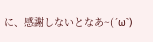に、感謝しないとなあ~(´ω`)